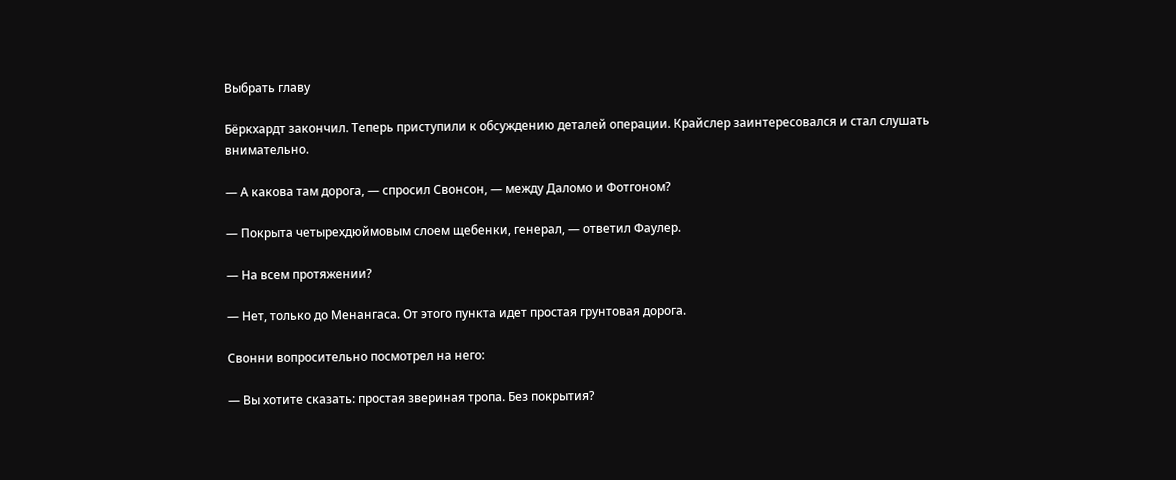Выбрать главу

Бёркхардт закончил. Теперь приступили к обсуждению деталей операции. Крайслер заинтересовался и стал слушать внимательно.

— А какова там дорога, — спросил Свонсон, — между Даломо и Фотгоном?

— Покрыта четырехдюймовым слоем щебенки, генерал, — ответил Фаулер.

— На всем протяжении?

— Нет, только до Менангаса. От этого пункта идет простая грунтовая дорога.

Свонни вопросительно посмотрел на него:

— Вы хотите сказать: простая звериная тропа. Без покрытия?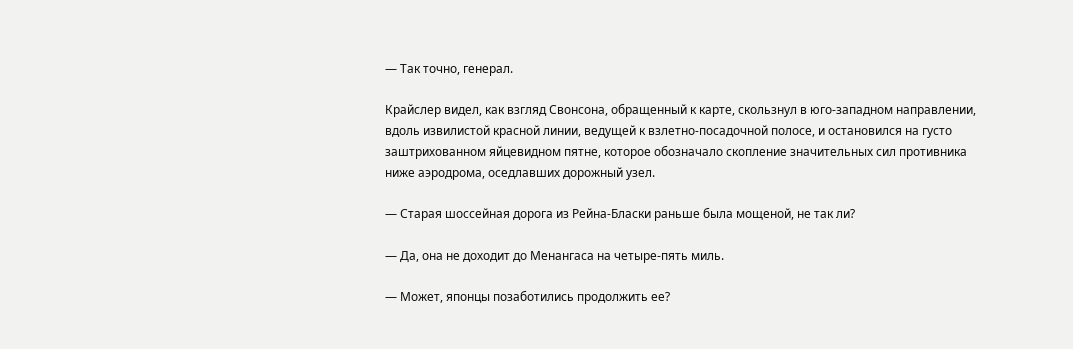— Так точно, генерал.

Крайслер видел, как взгляд Свонсона, обращенный к карте, скользнул в юго-западном направлении, вдоль извилистой красной линии, ведущей к взлетно-посадочной полосе, и остановился на густо заштрихованном яйцевидном пятне, которое обозначало скопление значительных сил противника ниже аэродрома, оседлавших дорожный узел.

— Старая шоссейная дорога из Рейна-Бласки раньше была мощеной, не так ли?

— Да, она не доходит до Менангаса на четыре-пять миль.

— Может, японцы позаботились продолжить ее?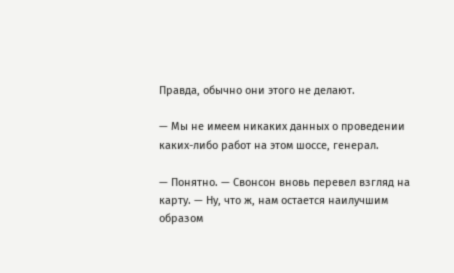Правда, обычно они этого не делают.

— Мы не имеем никаких данных о проведении каких-либо работ на этом шоссе, генерал.

— Понятно. — Свонсон вновь перевел взгляд на карту. — Ну, что ж, нам остается наилучшим образом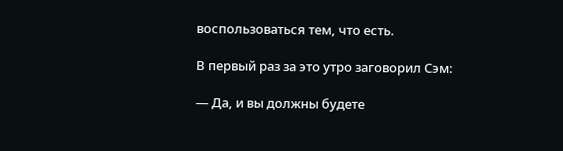воспользоваться тем, что есть.

В первый раз за это утро заговорил Сэм:

— Да, и вы должны будете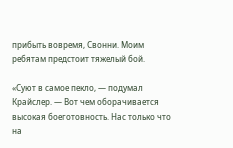прибыть вовремя, Свонни. Моим ребятам предстоит тяжелый бой.

«Суют в самое пекло, — подумал Крайслер. — Вот чем оборачивается высокая боеготовность. Нас только что на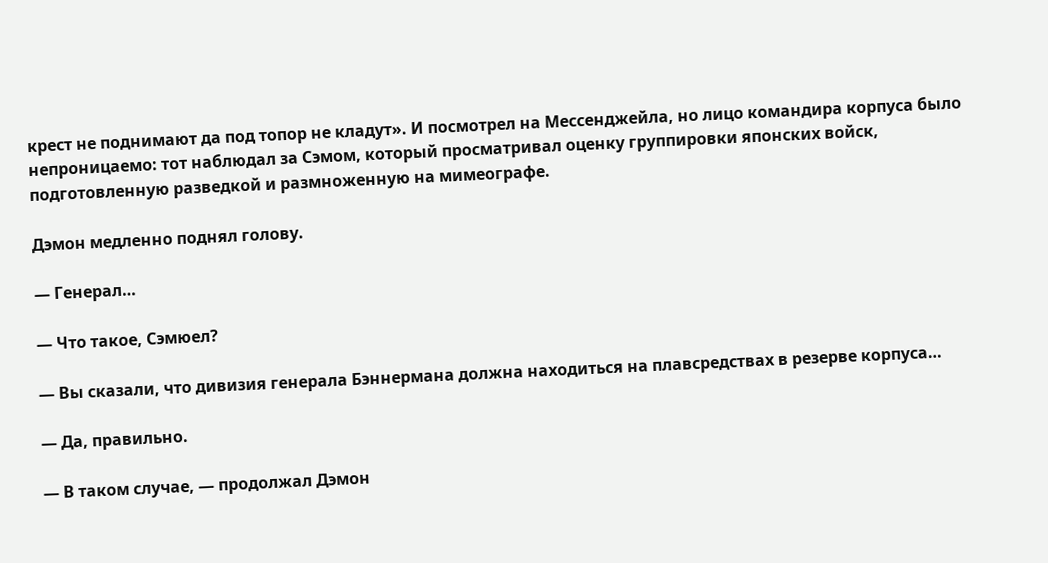крест не поднимают да под топор не кладут». И посмотрел на Мессенджейла, но лицо командира корпуса было непроницаемо: тот наблюдал за Сэмом, который просматривал оценку группировки японских войск, подготовленную разведкой и размноженную на мимеографе.

Дэмон медленно поднял голову.

— Генерал…

— Что такое, Сэмюел?

— Вы сказали, что дивизия генерала Бэннермана должна находиться на плавсредствах в резерве корпуса…

— Да, правильно.

— В таком случае, — продолжал Дэмон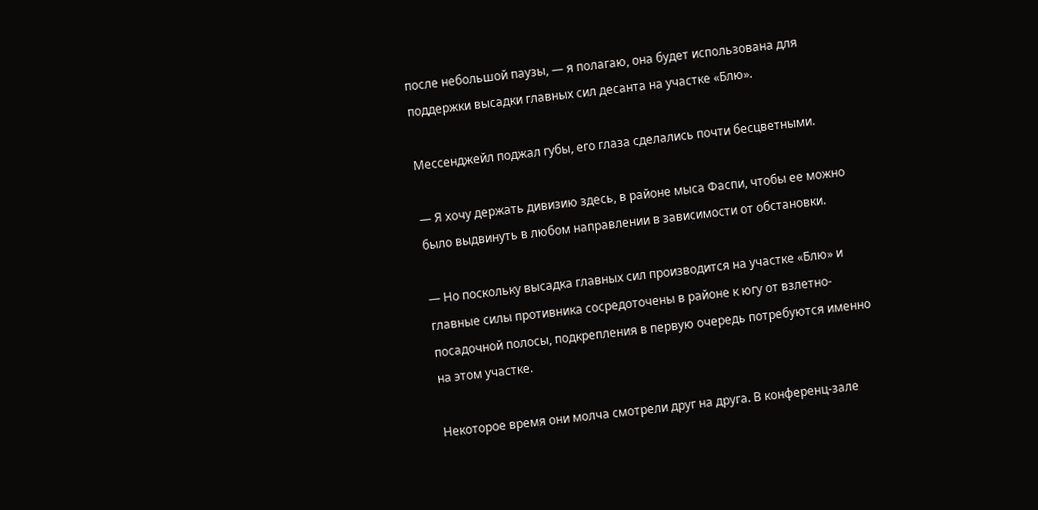после небольшой паузы, — я полагаю, она будет использована для поддержки высадки главных сил десанта на участке «Блю».

Мессенджейл поджал губы, его глаза сделались почти бесцветными.

— Я хочу держать дивизию здесь, в районе мыса Фаспи, чтобы ее можно было выдвинуть в любом направлении в зависимости от обстановки.

— Но поскольку высадка главных сил производится на участке «Блю» и главные силы противника сосредоточены в районе к югу от взлетно-посадочной полосы, подкрепления в первую очередь потребуются именно на этом участке.

Некоторое время они молча смотрели друг на друга. В конференц-зале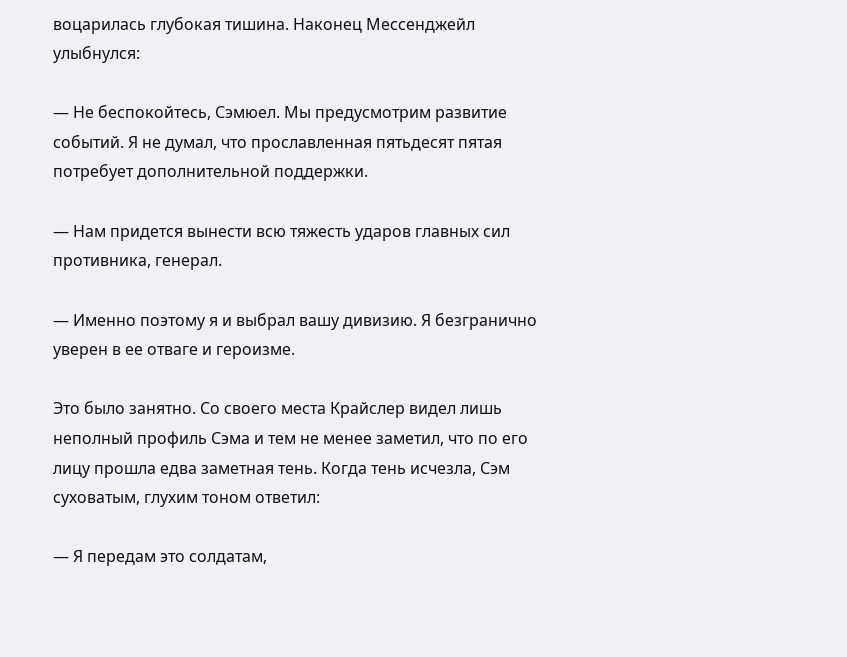воцарилась глубокая тишина. Наконец Мессенджейл улыбнулся:

— Не беспокойтесь, Сэмюел. Мы предусмотрим развитие событий. Я не думал, что прославленная пятьдесят пятая потребует дополнительной поддержки.

— Нам придется вынести всю тяжесть ударов главных сил противника, генерал.

— Именно поэтому я и выбрал вашу дивизию. Я безгранично уверен в ее отваге и героизме.

Это было занятно. Со своего места Крайслер видел лишь неполный профиль Сэма и тем не менее заметил, что по его лицу прошла едва заметная тень. Когда тень исчезла, Сэм суховатым, глухим тоном ответил:

— Я передам это солдатам,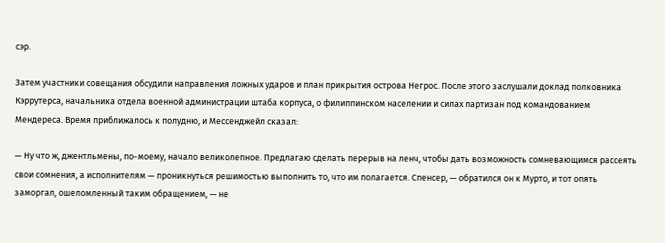сэр.

Затем участники совещания обсудили направления ложных ударов и план прикрытия острова Негрос. После этого заслушали доклад полковника Кэррутерса, начальника отдела военной администрации штаба корпуса, о филиппинском населении и силах партизан под командованием Мендереса. Время приближалось к полудню, и Мессенджейл сказал:

— Ну что ж, джентльмены, по-моему, начало великолепное. Предлагаю сделать перерыв на ленч, чтобы дать возможность сомневающимся рассеять свои сомнения, а исполнителям — проникнуться решимостью выполнить то, что им полагается. Спенсер, — обратился он к Мурто, и тот опять заморгал, ошеломленный таким обращением, — не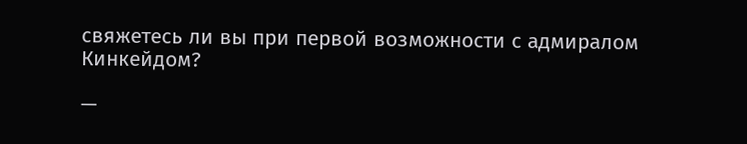свяжетесь ли вы при первой возможности с адмиралом Кинкейдом?

—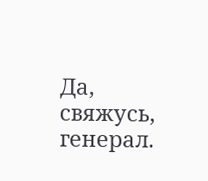Да, свяжусь, генерал.